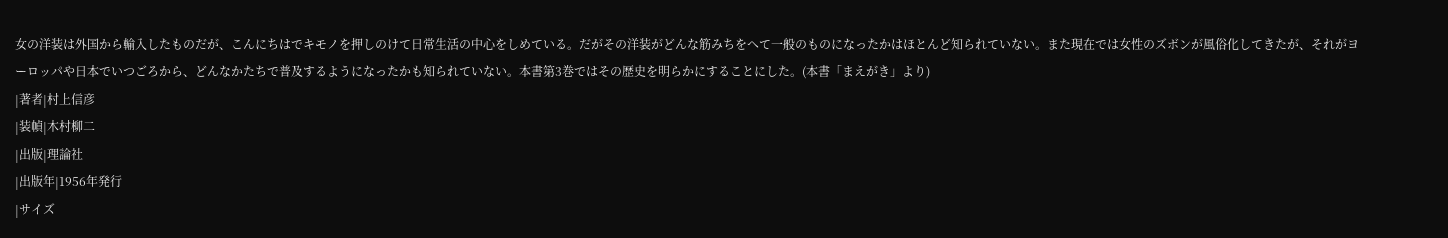女の洋装は外国から輸入したものだが、こんにちはでキモノを押しのけて日常生活の中心をしめている。だがその洋装がどんな筋みちをへて一般のものになったかはほとんど知られていない。また現在では女性のズボンが風俗化してきたが、それがヨーロッパや日本でいつごろから、どんなかたちで普及するようになったかも知られていない。本書第3巻ではその歴史を明らかにすることにした。(本書「まえがき」より)
|著者|村上信彦
|装幀|木村柳二
|出版|理論社
|出版年|1956年発行
|サイズ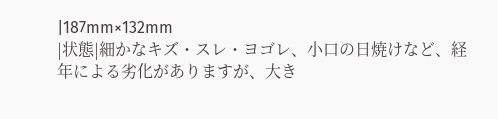|187mm×132mm
|状態|細かなキズ・スレ・ヨゴレ、小口の日焼けなど、経年による劣化がありますが、大き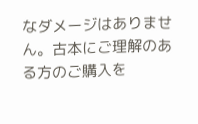なダメージはありません。古本にご理解のある方のご購入を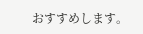おすすめします。